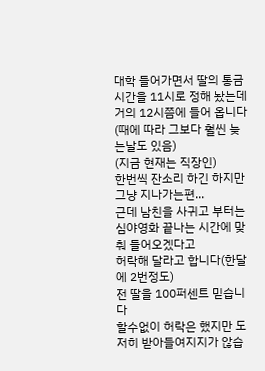대학 들어가면서 딸의 통금 시간을 11시로 정해 놨는데
거의 12시쯤에 들어 옵니다(때에 따라 그보다 훨씬 늦는날도 있음)
(지금 현재는 직장인)
한번씩 잔소리 하긴 하지만 그냥 지나가는편...
근데 남친을 사귀고 부터는 심야영화 끝나는 시간에 맞춰 들어오겠다고
허락해 달라고 합니다(한달에 2번정도)
전 딸을 100퍼센트 믿습니다
할수없이 허락은 했지만 도저히 받아들여지지가 않습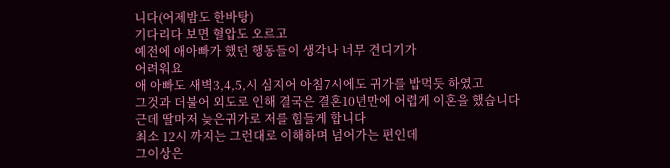니다(어제밤도 한바탕)
기다리다 보면 혈압도 오르고
예전에 애아빠가 했던 행동들이 생각나 너무 견디기가
어려워요
애 아빠도 새벽3,4,5,시 심지어 아침7시에도 귀가를 밥먹듯 하였고
그것과 더불어 외도로 인해 결국은 결혼10년만에 어렵게 이혼을 했습니다
근데 딸마저 늦은귀가로 저를 힘들게 합니다
최소 12시 까지는 그런대로 이해하며 넘어가는 편인데
그이상은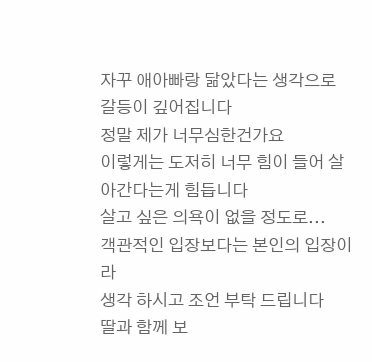자꾸 애아빠랑 닮았다는 생각으로 갈등이 깊어집니다
정말 제가 너무심한건가요
이렇게는 도저히 너무 힘이 들어 살아간다는게 힘듭니다
살고 싶은 의욕이 없을 정도로...
객관적인 입장보다는 본인의 입장이라
생각 하시고 조언 부탁 드립니다
딸과 함께 보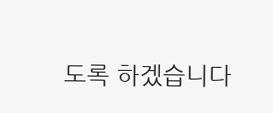도록 하겠습니다